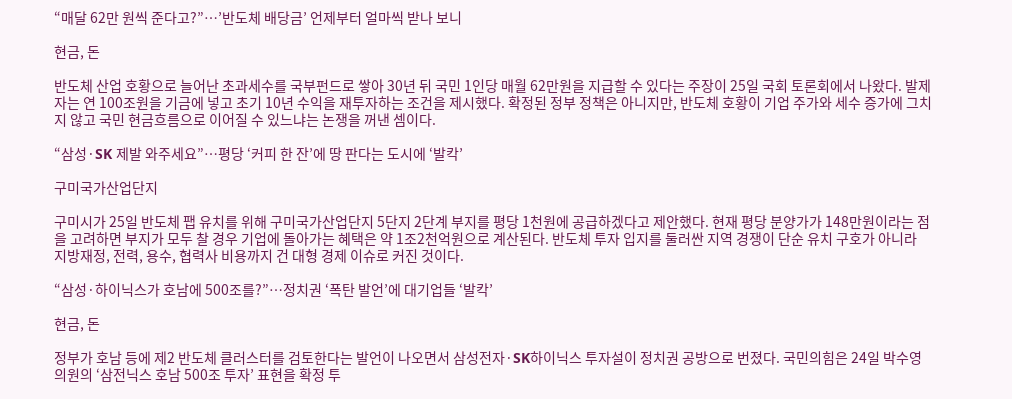“매달 62만 원씩 준다고?”…’반도체 배당금’ 언제부터 얼마씩 받나 보니

현금, 돈

반도체 산업 호황으로 늘어난 초과세수를 국부펀드로 쌓아 30년 뒤 국민 1인당 매월 62만원을 지급할 수 있다는 주장이 25일 국회 토론회에서 나왔다. 발제자는 연 100조원을 기금에 넣고 초기 10년 수익을 재투자하는 조건을 제시했다. 확정된 정부 정책은 아니지만, 반도체 호황이 기업 주가와 세수 증가에 그치지 않고 국민 현금흐름으로 이어질 수 있느냐는 논쟁을 꺼낸 셈이다.

“삼성·SK 제발 와주세요”…평당 ‘커피 한 잔’에 땅 판다는 도시에 ‘발칵’

구미국가산업단지

구미시가 25일 반도체 팹 유치를 위해 구미국가산업단지 5단지 2단계 부지를 평당 1천원에 공급하겠다고 제안했다. 현재 평당 분양가가 148만원이라는 점을 고려하면 부지가 모두 찰 경우 기업에 돌아가는 혜택은 약 1조2천억원으로 계산된다. 반도체 투자 입지를 둘러싼 지역 경쟁이 단순 유치 구호가 아니라 지방재정, 전력, 용수, 협력사 비용까지 건 대형 경제 이슈로 커진 것이다.

“삼성·하이닉스가 호남에 500조를?”…정치권 ‘폭탄 발언’에 대기업들 ‘발칵’

현금, 돈

정부가 호남 등에 제2 반도체 클러스터를 검토한다는 발언이 나오면서 삼성전자·SK하이닉스 투자설이 정치권 공방으로 번졌다. 국민의힘은 24일 박수영 의원의 ‘삼전닉스 호남 500조 투자’ 표현을 확정 투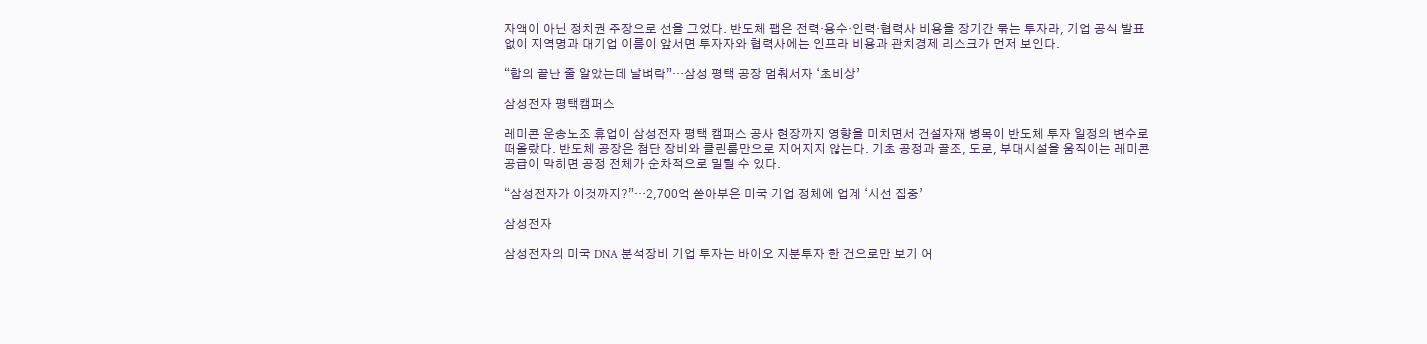자액이 아닌 정치권 주장으로 선을 그었다. 반도체 팹은 전력·용수·인력·협력사 비용을 장기간 묶는 투자라, 기업 공식 발표 없이 지역명과 대기업 이름이 앞서면 투자자와 협력사에는 인프라 비용과 관치경제 리스크가 먼저 보인다.

“합의 끝난 줄 알았는데 날벼락”…삼성 평택 공장 멈춰서자 ‘초비상’

삼성전자 평택캠퍼스

레미콘 운송노조 휴업이 삼성전자 평택 캠퍼스 공사 현장까지 영향을 미치면서 건설자재 병목이 반도체 투자 일정의 변수로 떠올랐다. 반도체 공장은 첨단 장비와 클린룸만으로 지어지지 않는다. 기초 공정과 골조, 도로, 부대시설을 움직이는 레미콘 공급이 막히면 공정 전체가 순차적으로 밀릴 수 있다.

“삼성전자가 이것까지?”…2,700억 쏟아부은 미국 기업 정체에 업계 ‘시선 집중’

삼성전자

삼성전자의 미국 DNA 분석장비 기업 투자는 바이오 지분투자 한 건으로만 보기 어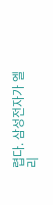렵다. 삼성전자가 엘리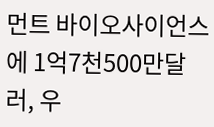먼트 바이오사이언스에 1억7천500만달러, 우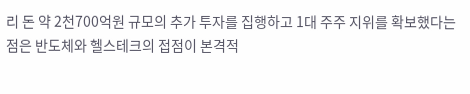리 돈 약 2천700억원 규모의 추가 투자를 집행하고 1대 주주 지위를 확보했다는 점은 반도체와 헬스테크의 접점이 본격적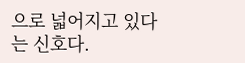으로 넓어지고 있다는 신호다.